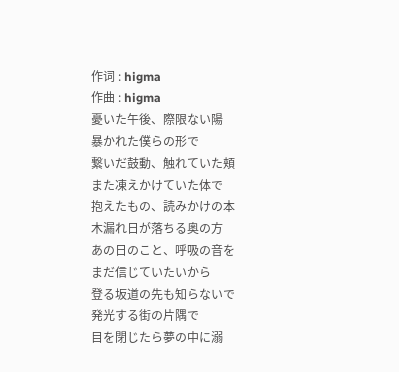作词 : higma
作曲 : higma
憂いた午後、際限ない陽
暴かれた僕らの形で
繋いだ鼓動、触れていた頬
また凍えかけていた体で
抱えたもの、読みかけの本
木漏れ日が落ちる奥の方
あの日のこと、呼吸の音を
まだ信じていたいから
登る坂道の先も知らないで
発光する街の片隅で
目を閉じたら夢の中に溺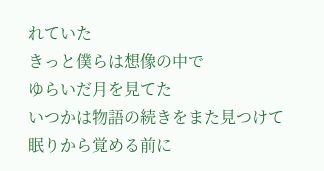れていた
きっと僕らは想像の中で
ゆらいだ月を見てた
いつかは物語の続きをまた見つけて
眠りから覚める前に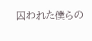囚われた僕らの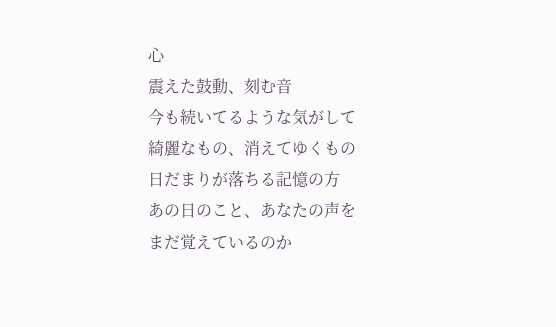心
震えた鼓動、刻む音
今も続いてるような気がして
綺麗なもの、消えてゆくもの
日だまりが落ちる記憶の方
あの日のこと、あなたの声を
まだ覚えているのか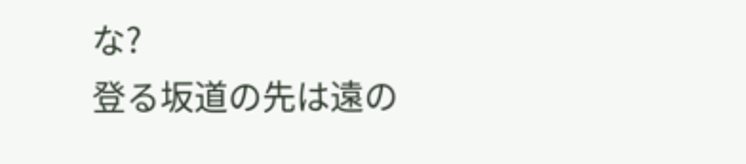な?
登る坂道の先は遠の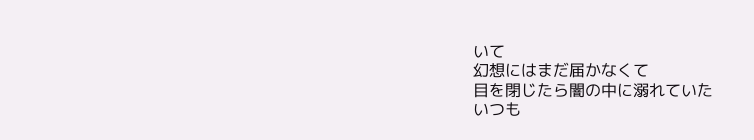いて
幻想にはまだ届かなくて
目を閉じたら闇の中に溺れていた
いつも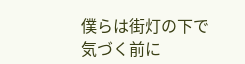僕らは街灯の下で
気づく前に